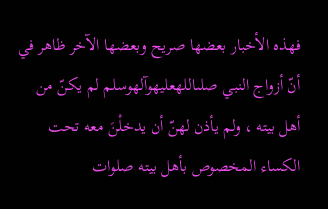فهذه الأخبار بعضها صريح وبعضها الآخر ظاهر في أنّ أزواج النبي صلىاللهعليهوآلهوسلم لم يكنّ من أهل بيته ، ولم يأذن لهنّ أن يدخلْنَ معه تحت الكساء المخصوص بأهل بيته صلوات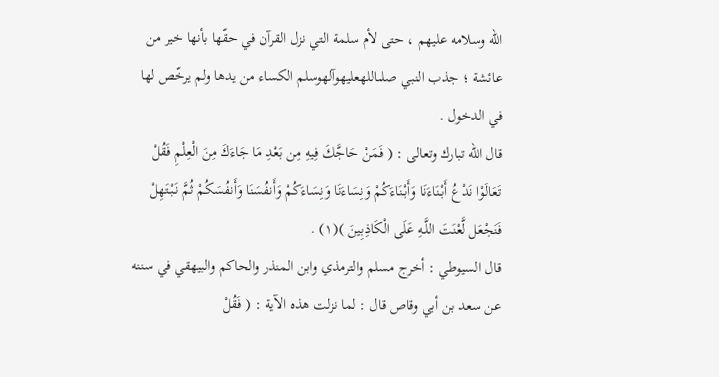الله وسلامه عليهم ، حتى لأم سلمة التي نزل القرآن في حقّها بأنها خير من عائشة ؛ جذب النبي صلىاللهعليهوآلهوسلم الكساء من يدها ولم يرخّص لها في الدخول .
قال الله تبارك وتعالى : ( فَمَنْ حَاجَّكَ فِيهِ مِن بَعْدِ مَا جَاءَكَ مِنَ الْعِلْمِ فَقُلْ تَعَالَوْا نَدْعُ أَبْنَاءَنَا وَأَبْنَاءَكُمْ وَنِسَاءَنَا وَنِسَاءَكُمْ وَأَنفُسَنَا وَأَنفُسَكُمْ ثُمَّ نَبْتَهِلْ فَنَجْعَل لَّعْنَتَ اللَّـهِ عَلَى الْكَاذِبِينَ )(١) .
قال السيوطي : أخرج مسلم والترمذي وابن المنذر والحاكم والبيهقي في سننه عن سعد بن أبي وقاص قال : لما نزلت هذه الآية : ( فَقُلْ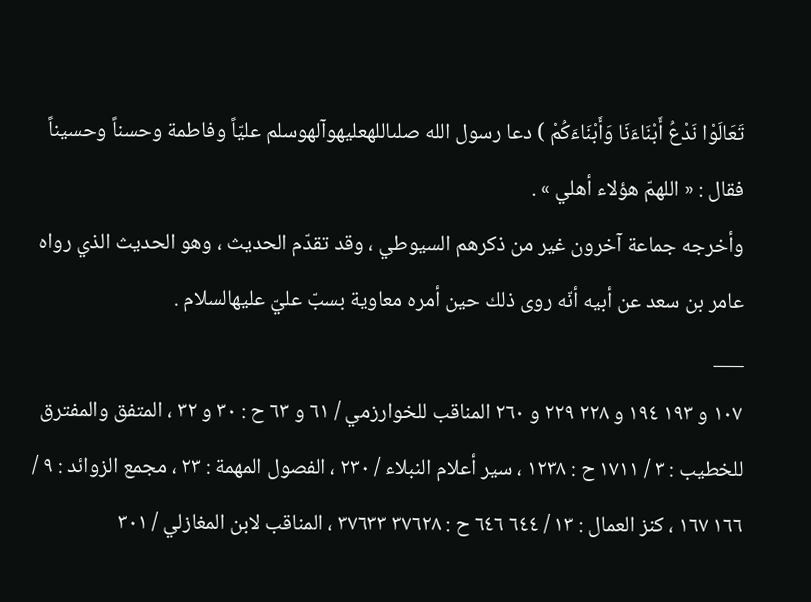تَعَالَوْا نَدْعُ أَبْنَاءَنَا وَأَبْنَاءَكُمْ ) دعا رسول الله صلىاللهعليهوآلهوسلم عليّاً وفاطمة وحسناً وحسيناً فقال : « اللهمّ هؤلاء أهلي » .
وأخرجه جماعة آخرون غير من ذكرهم السيوطي ، وقد تقدّم الحديث ، وهو الحديث الذي رواه عامر بن سعد عن أبيه أنّه روى ذلك حين أمره معاوية بسبّ عليّ عليهالسلام .
___
١٠٧ و ١٩٣ ١٩٤ و ٢٢٨ ٢٢٩ و ٢٦٠ المناقب للخوارزمي / ٦١ و ٦٣ ح : ٣٠ و ٣٢ ، المتفق والمفترق للخطيب : ٣ / ١٧١١ ح : ١٢٣٨ ، سير أعلام النبلاء / ٢٣٠ ، الفصول المهمة : ٢٣ ، مجمع الزوائد : ٩ / ١٦٦ ١٦٧ ، كنز العمال : ١٣ / ٦٤٤ ٦٤٦ ح : ٣٧٦٢٨ ٣٧٦٣٣ ، المناقب لابن المغازلي / ٣٠١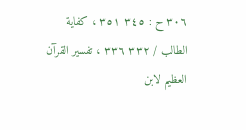٣٠٦ ح : ٣٤٥ ٣٥١ ، كفاية الطالب / ٣٣٢ ٣٣٦ ، تفسير القرآن العظيم لابن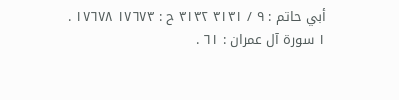أبي حاتم : ٩ / ٣١٣١ ٣١٣٢ ح : ١٧٦٧٣ ١٧٦٧٨ .
١ سورة آل عمران : ٦١ .